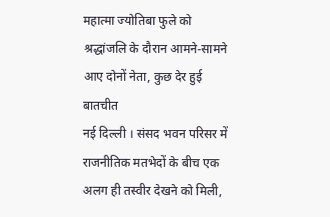महात्मा ज्योतिबा फुले को श्रद्धांजलि के दौरान आमने-सामने आए दोनों नेता, कुछ देर हुई बातचीत
नई दिल्ली । संसद भवन परिसर में राजनीतिक मतभेदों के बीच एक अलग ही तस्वीर देखने को मिली,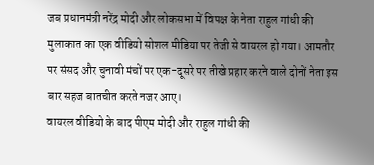जब प्रधानमंत्री नरेंद्र मोदी और लोकसभा में विपक्ष के नेता राहुल गांधी की मुलाकात का एक वीडियो सोशल मीडिया पर तेजी से वायरल हो गया। आमतौर पर संसद और चुनावी मंचों पर एक-दूसरे पर तीखे प्रहार करने वाले दोनों नेता इस बार सहज बातचीत करते नजर आए।
वायरल वीडियो के बाद पीएम मोदी और राहुल गांधी की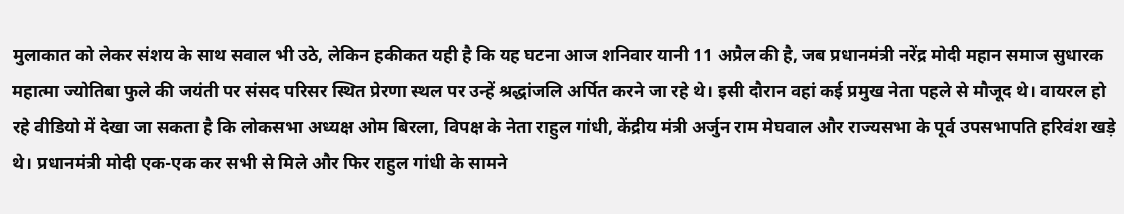मुलाकात को लेकर संशय के साथ सवाल भी उठे, लेकिन हकीकत यही है कि यह घटना आज शनिवार यानी 11 अप्रैल की है, जब प्रधानमंत्री नरेंद्र मोदी महान समाज सुधारक महात्मा ज्योतिबा फुले की जयंती पर संसद परिसर स्थित प्रेरणा स्थल पर उन्हें श्रद्धांजलि अर्पित करने जा रहे थे। इसी दौरान वहां कई प्रमुख नेता पहले से मौजूद थे। वायरल हो रहे वीडियो में देखा जा सकता है कि लोकसभा अध्यक्ष ओम बिरला, विपक्ष के नेता राहुल गांधी, केंद्रीय मंत्री अर्जुन राम मेघवाल और राज्यसभा के पूर्व उपसभापति हरिवंश खड़े थे। प्रधानमंत्री मोदी एक-एक कर सभी से मिले और फिर राहुल गांधी के सामने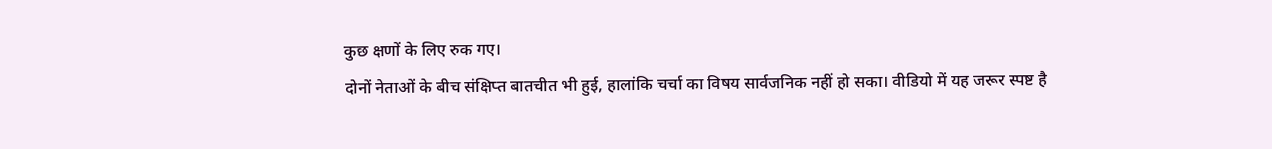कुछ क्षणों के लिए रुक गए।
दोनों नेताओं के बीच संक्षिप्त बातचीत भी हुई, हालांकि चर्चा का विषय सार्वजनिक नहीं हो सका। वीडियो में यह जरूर स्पष्ट है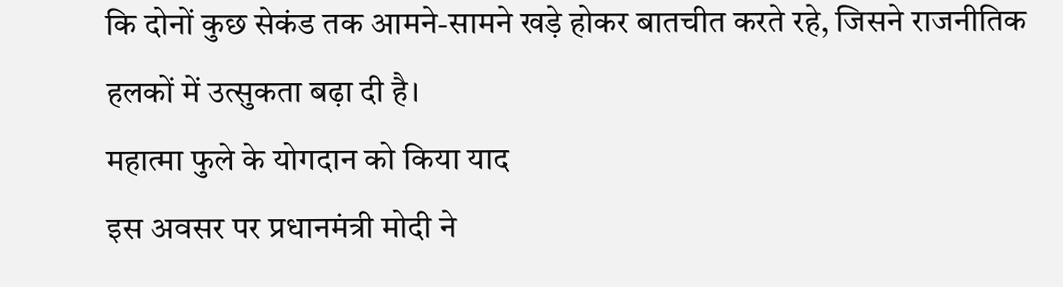कि दोनों कुछ सेकंड तक आमने-सामने खड़े होकर बातचीत करते रहे, जिसने राजनीतिक हलकों में उत्सुकता बढ़ा दी है।
महात्मा फुले के योगदान को किया याद
इस अवसर पर प्रधानमंत्री मोदी ने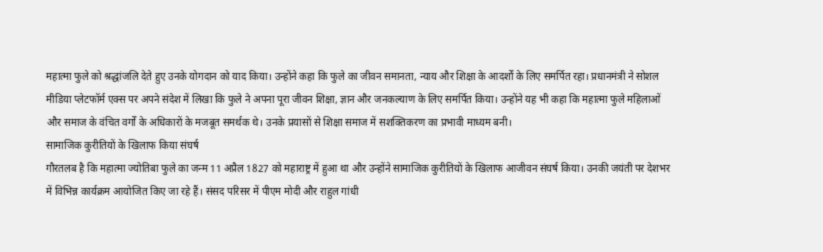महात्मा फुले को श्रद्धांजलि देते हुए उनके योगदान को याद किया। उन्होंने कहा कि फुले का जीवन समानता, न्याय और शिक्षा के आदर्शों के लिए समर्पित रहा। प्रधानमंत्री ने सोशल मीडिया प्लेटफॉर्म एक्स पर अपने संदेश में लिखा कि फुले ने अपना पूरा जीवन शिक्षा, ज्ञान और जनकल्याण के लिए समर्पित किया। उन्होंने यह भी कहा कि महात्मा फुले महिलाओं और समाज के वंचित वर्गों के अधिकारों के मजबूत समर्थक थे। उनके प्रयासों से शिक्षा समाज में सशक्तिकरण का प्रभावी माध्यम बनी।
सामाजिक कुरीतियों के खिलाफ किया संघर्ष
गौरतलब है कि महात्मा ज्योतिबा फुले का जन्म 11 अप्रैल 1827 को महाराष्ट्र में हुआ था और उन्होंने सामाजिक कुरीतियों के खिलाफ आजीवन संघर्ष किया। उनकी जयंती पर देशभर में विभिन्न कार्यक्रम आयोजित किए जा रहे हैं। संसद परिसर में पीएम मोदी और राहुल गांधी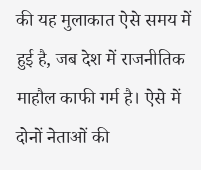की यह मुलाकात ऐसे समय में हुई है, जब देश में राजनीतिक माहौल काफी गर्म है। ऐसे में दोनों नेताओं की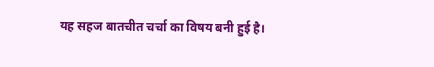यह सहज बातचीत चर्चा का विषय बनी हुई है।